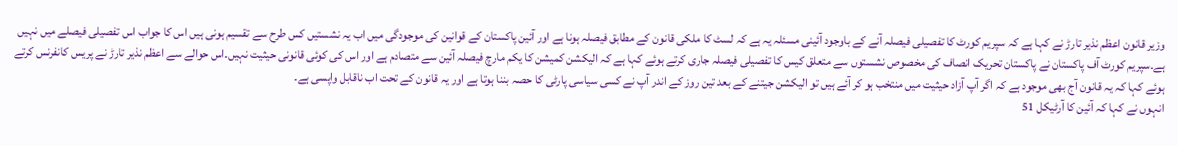وزیر قانون اعظم نذیر تارڑ نے کہا ہے کہ سپریم کورٹ کا تفصیلی فیصلہ آنے کے باوجود آئینی مسئلہ یہ ہے کہ لسٹ کا ملکی قانون کے مطابق فیصلہ ہونا ہے اور آئین پاکستان کے قوانین کی موجودگی میں اب یہ نشستیں کس طرح سے تقسیم ہونی ہیں اس کا جواب اس تفصیلی فیصلے میں نہیں ہے۔سپریم کورٹ آف پاکستان نے پاکستان تحریک انصاف کی مخصوص نشستوں سے متعلق کیس کا تفصیلی فیصلہ جاری کرتے ہوئے کہا ہے کہ الیکشن کمیشن کا یکم مارچ فیصلہ آئین سے متصادم ہے اور اس کی کوئی قانونی حیثیت نہیں۔اس حوالے سے اعظم نذیر تارڑ نے پریس کانفرنس کرتے ہوئے کہا کہ یہ قانون آج بھی موجود ہے کہ اگر آپ آزاد حیثیت میں منتخب ہو کر آئے ہیں تو الیکشن جیتنے کے بعد تین روز کے اندر آپ نے کسی سیاسی پارٹی کا حصہ بننا ہوتا ہے اور یہ قانون کے تحت اب ناقابل واپسی ہے۔
انہوں نے کہا کہ آئین کا آرٹیکل 51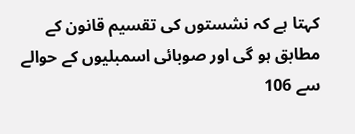کہتا ہے کہ نشستوں کی تقسیم قانون کے مطابق ہو گی اور صوبائی اسمبلیوں کے حوالے سے 106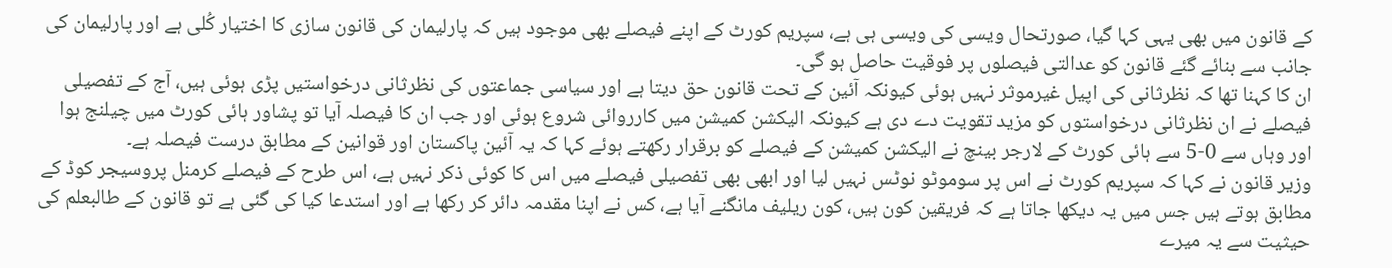کے قانون میں بھی یہی کہا گیا، صورتحال ویسی کی ویسی ہی ہے، سپریم کورٹ کے اپنے فیصلے بھی موجود ہیں کہ پارلیمان کی قانون سازی کا اختیار کُلی ہے اور پارلیمان کی جانب سے بنائے گئے قانون کو عدالتی فیصلوں پر فوقیت حاصل ہو گی۔
ان کا کہنا تھا کہ نظرثانی کی اپیل غیرموثر نہیں ہوئی کیونکہ آئین کے تحت قانون حق دیتا ہے اور سیاسی جماعتوں کی نظرثانی درخواستیں پڑی ہوئی ہیں، آج کے تفصیلی فیصلے نے ان نظرثانی درخواستوں کو مزید تقویت دے دی ہے کیونکہ الیکشن کمیشن میں کارروائی شروع ہوئی اور جب ان کا فیصلہ آیا تو پشاور ہائی کورٹ میں چیلنج ہوا اور وہاں سے 0-5 سے ہائی کورٹ کے لارجر بینچ نے الیکشن کمیشن کے فیصلے کو برقرار رکھتے ہوئے کہا کہ یہ آئین پاکستان اور قوانین کے مطابق درست فیصلہ ہے۔
وزیر قانون نے کہا کہ سپریم کورٹ نے اس پر سوموٹو نوٹس نہیں لیا اور ابھی بھی تفصیلی فیصلے میں اس کا کوئی ذکر نہیں ہے، اس طرح کے فیصلے کرمنل پروسیجر کوڈ کے مطابق ہوتے ہیں جس میں یہ دیکھا جاتا ہے کہ فریقین کون ہیں، کون ریلیف مانگنے آیا ہے، کس نے اپنا مقدمہ دائر کر رکھا ہے اور استدعا کیا کی گئی ہے تو قانون کے طالبعلم کی حیثیت سے یہ میرے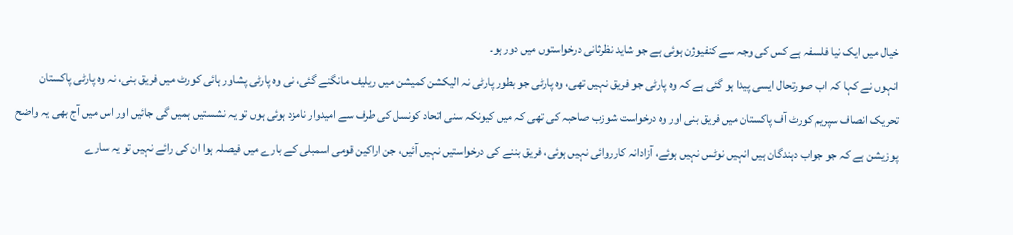خیال میں ایک نیا فلسفہ ہے کس کی وجہ سے کنفیوژن ہوئی ہے جو شاید نظرثانی درخواستوں میں دور ہو۔
انہوں نے کہا کہ اب صورتحال ایسی پیدا ہو گئی ہے کہ وہ پارٹی جو فریق نہیں تھی، وہ پارٹی جو بطور پارٹی نہ الیکشن کمیشن میں ریلیف مانگنے گئی، نی وہ پارٹی پشاور ہائی کورٹ میں فریق بنی، نہ وہ پارٹی پاکستان تحریک انصاف سپریم کورٹ آف پاکستان میں فریق بنی اور وہ درخواست شوزب صاحبہ کی تھی کہ میں کیونکہ سنی اتحاد کونسل کی طرف سے امیدوار نامزد ہوئی ہوں تو یہ نشستیں ہمیں گی جائیں اور اس میں آج بھی یہ واضح پوزیشن ہے کہ جو جواب دہندگان ہیں انہیں نوٹس نہیں ہوئے، آزادانہ کارروائی نہیں ہوئی، فریق بننے کی درخواستیں نہیں آئیں، جن اراکین قومی اسمبلی کے بارے میں فیصلہ ہوا ان کی رائے نہیں تو یہ سارے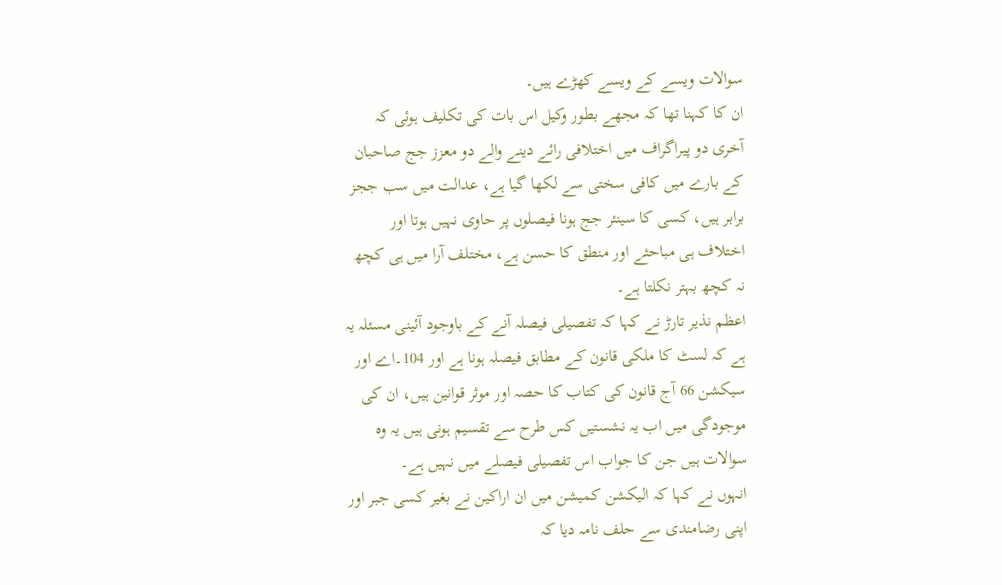سوالات ویسے کے ویسے کھڑے ہیں۔
ان کا کہنا تھا کہ مجھے بطور وکیل اس بات کی تکلیف ہوئی کہ آخری دو پیراگراف میں اختلافی رائے دینے والے دو معزز جج صاحبان کے بارے میں کافی سختی سے لکھا گیا ہے، عدالت میں سب ججز برابر ہیں، کسی کا سینئر جج ہونا فیصلوں پر حاوی نہیں ہوتا اور اختلاف ہی مباحثے اور منطق کا حسن ہے، مختلف آرا میں ہی کچھ نہ کچھ بہتر نکلتا ہے۔
اعظم نذیر تارڑ نے کہا کہ تفصیلی فیصلہ آنے کے باوجود آئینی مسئلہ یہ ہے کہ لسٹ کا ملکی قانون کے مطابق فیصلہ ہونا ہے اور 104۔اے اور سیکشن 66 آج قانون کی کتاب کا حصہ اور موثر قوانین ہیں، ان کی موجودگی میں اب یہ نشستیں کس طرح سے تقسیم ہونی ہیں یہ وہ سوالات ہیں جن کا جواب اس تفصیلی فیصلے میں نہیں ہے۔
انہوں نے کہا کہ الیکشن کمیشن میں ان اراکین نے بغیر کسی جبر اور اپنی رضامندی سے حلف نامہ دیا کہ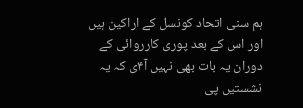ہم سنی اتحاد کونسل کے اراکین ہیں اور اس کے بعد پوری کارروائی کے دوران یہ بات بھی نہیں آ۴ی کہ یہ نشستیں پی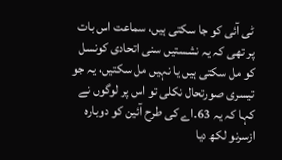ٹی آئی کو جا سکتی ہیں، سماعت اس بات پر تھی کہ یہ نشستیں سنی اتحادی کونسل کو مل سکتی ہیں یا نہیں مل سکتیں، یہ جو تیسری صورتحال نکلی تو اس پر لوگوں نے کہا کہ یہ 63۔اے کی طرح آئین کو دوبارہ ازسرنو لکھ دیا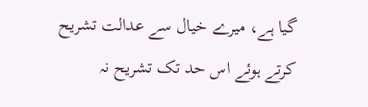گیا ہے، میرے خیال سے عدالت تشریح کرتے ہوئے اس حد تک تشریح نہ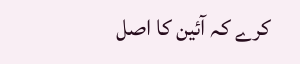کرے کہ آئین کا اصل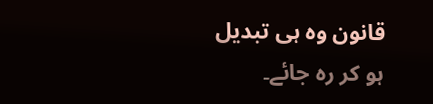قانون وہ ہی تبدیل ہو کر رہ جائے۔